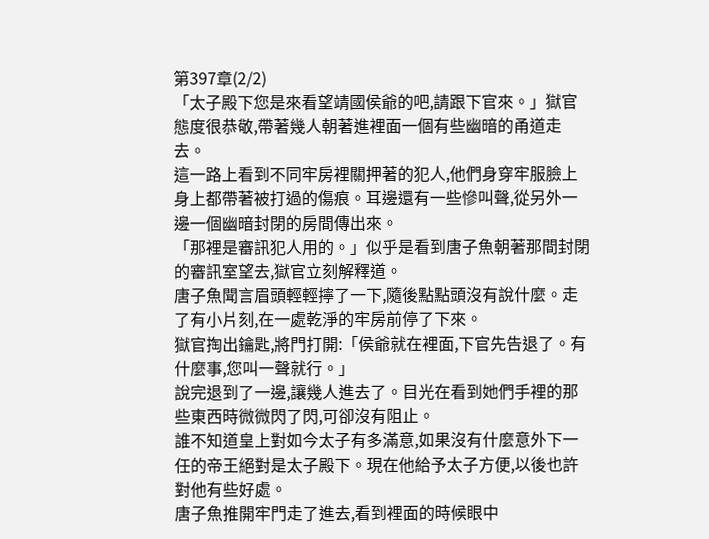第397章(2/2)
「太子殿下您是來看望靖國侯爺的吧,請跟下官來。」獄官態度很恭敬,帶著幾人朝著進裡面一個有些幽暗的甬道走去。
這一路上看到不同牢房裡關押著的犯人,他們身穿牢服臉上身上都帶著被打過的傷痕。耳邊還有一些慘叫聲,從另外一邊一個幽暗封閉的房間傳出來。
「那裡是審訊犯人用的。」似乎是看到唐子魚朝著那間封閉的審訊室望去,獄官立刻解釋道。
唐子魚聞言眉頭輕輕擰了一下,隨後點點頭沒有說什麼。走了有小片刻,在一處乾淨的牢房前停了下來。
獄官掏出鑰匙,將門打開:「侯爺就在裡面,下官先告退了。有什麼事,您叫一聲就行。」
說完退到了一邊,讓幾人進去了。目光在看到她們手裡的那些東西時微微閃了閃,可卻沒有阻止。
誰不知道皇上對如今太子有多滿意,如果沒有什麼意外下一任的帝王絕對是太子殿下。現在他給予太子方便,以後也許對他有些好處。
唐子魚推開牢門走了進去,看到裡面的時候眼中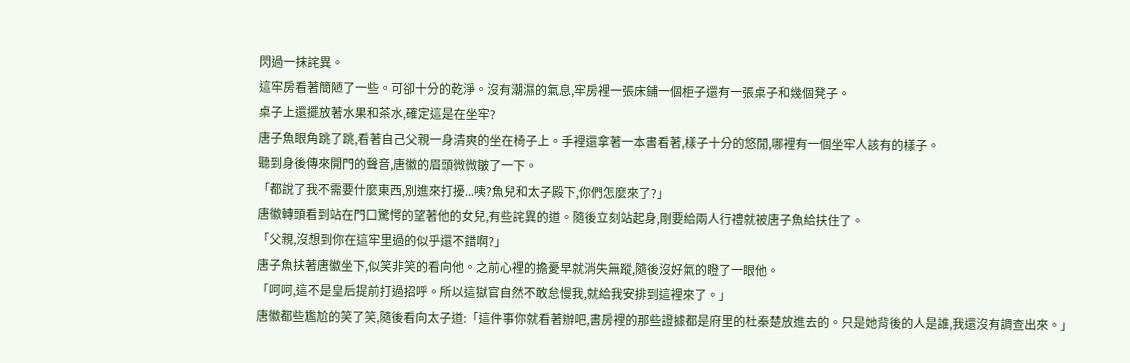閃過一抹詫異。
這牢房看著簡陋了一些。可卻十分的乾淨。沒有潮濕的氣息,牢房裡一張床鋪一個柜子還有一張桌子和幾個凳子。
桌子上還擺放著水果和茶水,確定這是在坐牢?
唐子魚眼角跳了跳,看著自己父親一身清爽的坐在椅子上。手裡還拿著一本書看著,樣子十分的悠閒,哪裡有一個坐牢人該有的樣子。
聽到身後傳來開門的聲音,唐徽的眉頭微微皺了一下。
「都說了我不需要什麼東西,別進來打擾...咦?魚兒和太子殿下,你們怎麼來了?」
唐徽轉頭看到站在門口驚愕的望著他的女兒,有些詫異的道。隨後立刻站起身,剛要給兩人行禮就被唐子魚給扶住了。
「父親,沒想到你在這牢里過的似乎還不錯啊?」
唐子魚扶著唐徽坐下,似笑非笑的看向他。之前心裡的擔憂早就消失無蹤,隨後沒好氣的瞪了一眼他。
「呵呵,這不是皇后提前打過招呼。所以這獄官自然不敢怠慢我,就給我安排到這裡來了。」
唐徽都些尷尬的笑了笑,隨後看向太子道:「這件事你就看著辦吧,書房裡的那些證據都是府里的杜秦楚放進去的。只是她背後的人是誰,我還沒有調查出來。」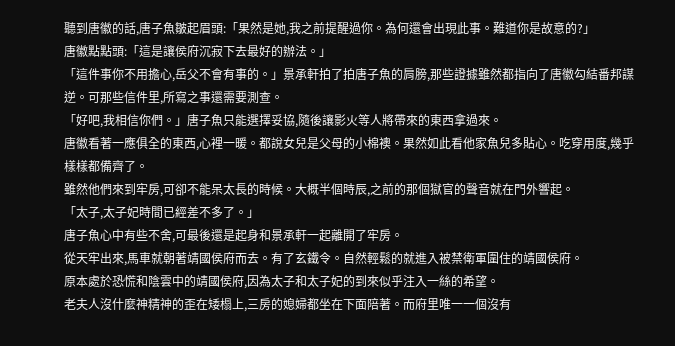聽到唐徽的話,唐子魚皺起眉頭:「果然是她,我之前提醒過你。為何還會出現此事。難道你是故意的?」
唐徽點點頭:「這是讓侯府沉寂下去最好的辦法。」
「這件事你不用擔心,岳父不會有事的。」景承軒拍了拍唐子魚的肩膀,那些證據雖然都指向了唐徽勾結番邦謀逆。可那些信件里,所寫之事還需要測查。
「好吧,我相信你們。」唐子魚只能選擇妥協,隨後讓影火等人將帶來的東西拿過來。
唐徽看著一應俱全的東西,心裡一暖。都說女兒是父母的小棉襖。果然如此看他家魚兒多貼心。吃穿用度,幾乎樣樣都備齊了。
雖然他們來到牢房,可卻不能呆太長的時候。大概半個時辰,之前的那個獄官的聲音就在門外響起。
「太子,太子妃時間已經差不多了。」
唐子魚心中有些不舍,可最後還是起身和景承軒一起離開了牢房。
從天牢出來,馬車就朝著靖國侯府而去。有了玄鐵令。自然輕鬆的就進入被禁衛軍圍住的靖國侯府。
原本處於恐慌和陰雲中的靖國侯府,因為太子和太子妃的到來似乎注入一絲的希望。
老夫人沒什麼神精神的歪在矮榻上,三房的媳婦都坐在下面陪著。而府里唯一一個沒有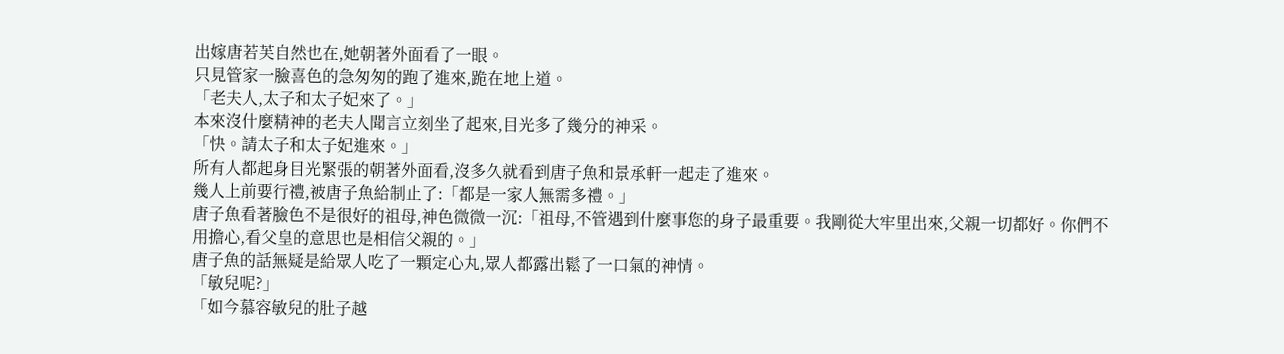出嫁唐若芙自然也在,她朝著外面看了一眼。
只見管家一臉喜色的急匆匆的跑了進來,跪在地上道。
「老夫人,太子和太子妃來了。」
本來沒什麼精神的老夫人聞言立刻坐了起來,目光多了幾分的神采。
「快。請太子和太子妃進來。」
所有人都起身目光緊張的朝著外面看,沒多久就看到唐子魚和景承軒一起走了進來。
幾人上前要行禮,被唐子魚給制止了:「都是一家人無需多禮。」
唐子魚看著臉色不是很好的祖母,神色微微一沉:「祖母,不管遇到什麼事您的身子最重要。我剛從大牢里出來,父親一切都好。你們不用擔心,看父皇的意思也是相信父親的。」
唐子魚的話無疑是給眾人吃了一顆定心丸,眾人都露出鬆了一口氣的神情。
「敏兒呢?」
「如今慕容敏兒的肚子越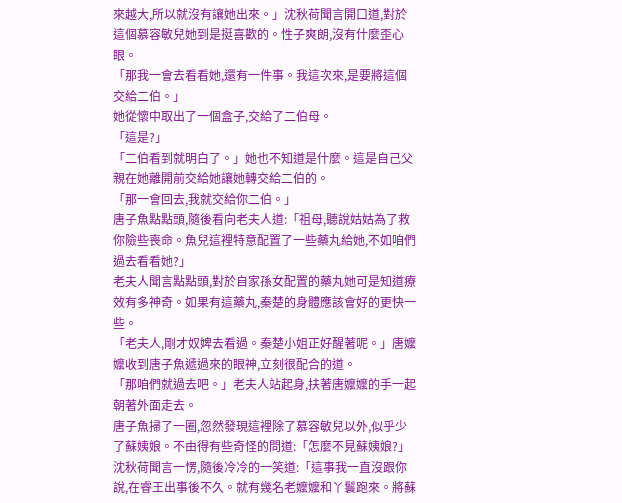來越大,所以就沒有讓她出來。」沈秋荷聞言開口道,對於這個慕容敏兒她到是挺喜歡的。性子爽朗,沒有什麼歪心眼。
「那我一會去看看她,還有一件事。我這次來,是要將這個交給二伯。」
她從懷中取出了一個盒子,交給了二伯母。
「這是?」
「二伯看到就明白了。」她也不知道是什麼。這是自己父親在她離開前交給她讓她轉交給二伯的。
「那一會回去,我就交給你二伯。」
唐子魚點點頭,隨後看向老夫人道:「祖母,聽說姑姑為了救你險些喪命。魚兒這裡特意配置了一些藥丸給她,不如咱們過去看看她?」
老夫人聞言點點頭,對於自家孫女配置的藥丸她可是知道療效有多神奇。如果有這藥丸,秦楚的身體應該會好的更快一些。
「老夫人,剛才奴婢去看過。秦楚小姐正好醒著呢。」唐嬤嬤收到唐子魚遞過來的眼神,立刻很配合的道。
「那咱們就過去吧。」老夫人站起身,扶著唐嬤嬤的手一起朝著外面走去。
唐子魚掃了一圈,忽然發現這裡除了慕容敏兒以外,似乎少了蘇姨娘。不由得有些奇怪的問道:「怎麼不見蘇姨娘?」
沈秋荷聞言一愣,隨後冷冷的一笑道:「這事我一直沒跟你說,在睿王出事後不久。就有幾名老嬤嬤和丫鬟跑來。將蘇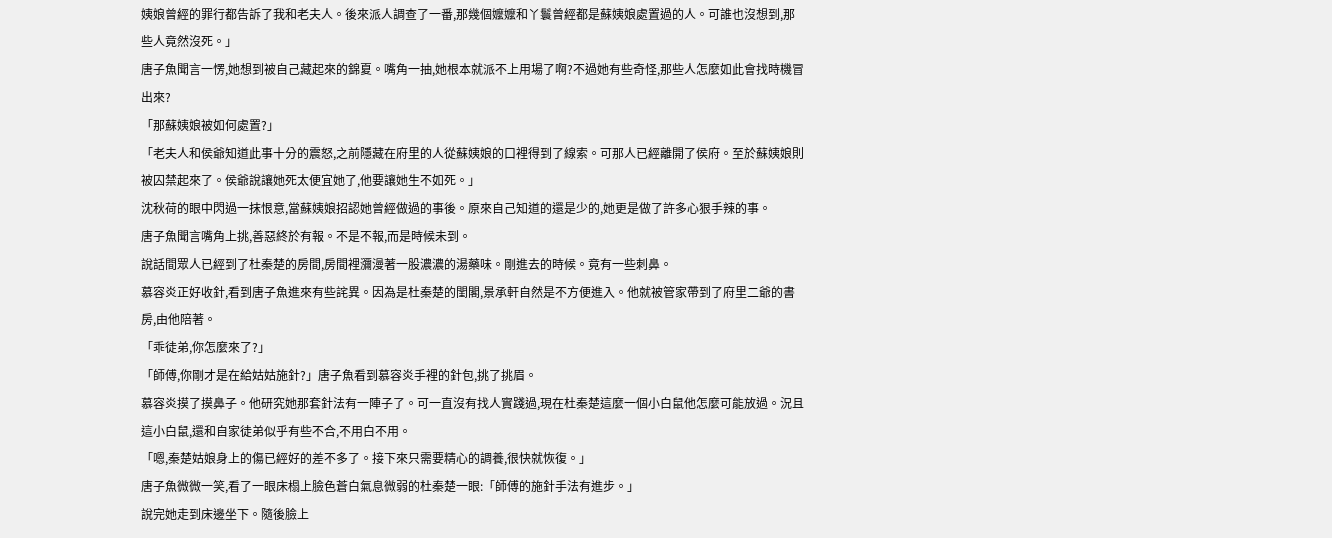姨娘曾經的罪行都告訴了我和老夫人。後來派人調查了一番,那幾個嬤嬤和丫鬟曾經都是蘇姨娘處置過的人。可誰也沒想到,那些人竟然沒死。」
唐子魚聞言一愣,她想到被自己藏起來的錦夏。嘴角一抽,她根本就派不上用場了啊?不過她有些奇怪,那些人怎麼如此會找時機冒出來?
「那蘇姨娘被如何處置?」
「老夫人和侯爺知道此事十分的震怒,之前隱藏在府里的人從蘇姨娘的口裡得到了線索。可那人已經離開了侯府。至於蘇姨娘則被囚禁起來了。侯爺說讓她死太便宜她了,他要讓她生不如死。」
沈秋荷的眼中閃過一抹恨意,當蘇姨娘招認她曾經做過的事後。原來自己知道的還是少的,她更是做了許多心狠手辣的事。
唐子魚聞言嘴角上挑,善惡終於有報。不是不報,而是時候未到。
說話間眾人已經到了杜秦楚的房間,房間裡瀰漫著一股濃濃的湯藥味。剛進去的時候。竟有一些刺鼻。
慕容炎正好收針,看到唐子魚進來有些詫異。因為是杜秦楚的閨閣,景承軒自然是不方便進入。他就被管家帶到了府里二爺的書房,由他陪著。
「乖徒弟,你怎麼來了?」
「師傅,你剛才是在給姑姑施針?」唐子魚看到慕容炎手裡的針包,挑了挑眉。
慕容炎摸了摸鼻子。他研究她那套針法有一陣子了。可一直沒有找人實踐過,現在杜秦楚這麼一個小白鼠他怎麼可能放過。況且這小白鼠,還和自家徒弟似乎有些不合,不用白不用。
「嗯,秦楚姑娘身上的傷已經好的差不多了。接下來只需要精心的調養,很快就恢復。」
唐子魚微微一笑,看了一眼床榻上臉色蒼白氣息微弱的杜秦楚一眼:「師傅的施針手法有進步。」
說完她走到床邊坐下。隨後臉上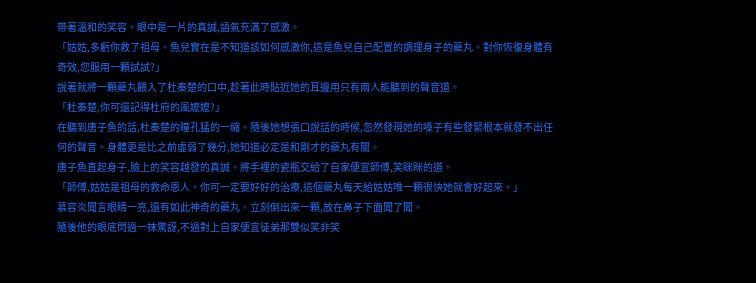帶著溫和的笑容。眼中是一片的真誠,語氣充滿了感激。
「姑姑,多虧你救了祖母。魚兒實在是不知道該如何感激你,這是魚兒自己配置的調理身子的藥丸。對你恢復身體有奇效,您服用一顆試試?」
說著就將一顆藥丸餵入了杜秦楚的口中,趁著此時貼近她的耳邊用只有兩人能聽到的聲音道。
「杜秦楚,你可還記得杜府的風嬤嬤?」
在聽到唐子魚的話,杜秦楚的瞳孔猛的一縮。隨後她想張口說話的時候,忽然發現她的嗓子有些發緊根本就發不出任何的聲音。身體更是比之前虛弱了幾分,她知道必定是和剛才的藥丸有關。
唐子魚直起身子,臉上的笑容越發的真誠。將手裡的瓷瓶交給了自家便宜師傅,笑眯眯的道。
「師傅,姑姑是祖母的救命恩人。你可一定要好好的治療,這個藥丸每天給姑姑唯一顆很快她就會好起來。」
慕容炎聞言眼睛一亮,還有如此神奇的藥丸。立刻倒出來一顆,放在鼻子下面聞了聞。
隨後他的眼底閃過一抹驚訝,不過對上自家便宜徒弟那雙似笑非笑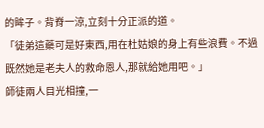的眸子。背脊一涼,立刻十分正派的道。
「徒弟這藥可是好東西,用在杜姑娘的身上有些浪費。不過既然她是老夫人的救命恩人,那就給她用吧。」
師徒兩人目光相撞,一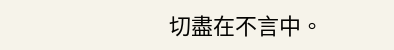切盡在不言中。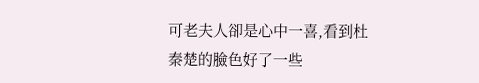可老夫人卻是心中一喜,看到杜秦楚的臉色好了一些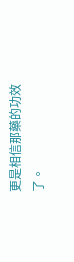更是相信那藥的功效了。